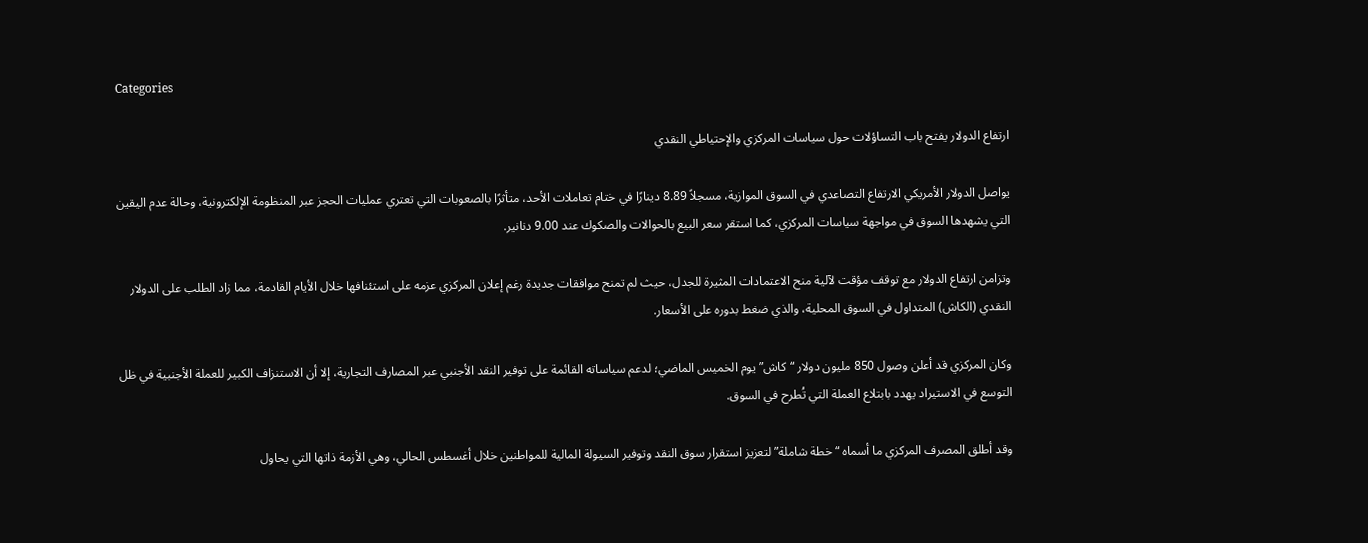Categories

ارتفاع الدولار يفتح باب التساؤلات حول سياسات المركزي والإحتياطي النقدي

يواصل الدولار الأمريكي الارتفاع التصاعدي في السوق الموازية، مسجلاً 8.89 دينارًا في ختام تعاملات الأحد، متأثرًا بالصعوبات التي تعتري عمليات الحجز عبر المنظومة الإلكترونية، وحالة عدم اليقين التي يشهدها السوق في مواجهة سياسات المركزي، كما استقر سعر البيع بالحوالات والصكوك عند 9.00 دنانير.

وتزامن ارتفاع الدولار مع توقف مؤقت لآلية منح الاعتمادات المثيرة للجدل، حيث لم تمنح موافقات جديدة رغم إعلان المركزي عزمه على استئنافها خلال الأيام القادمة، مما زاد الطلب على الدولار النقدي (الكاش) المتداول في السوق المحلية، والذي ضغط بدوره على الأسعار.

وكان المركزي قد أعلن وصول 850 مليون دولار “كاش” يوم الخميس الماضي؛ لدعم سياساته القائمة على توفير النقد الأجنبي عبر المصارف التجارية، إلا أن الاستنزاف الكبير للعملة الأجنبية في ظل التوسع في الاستيراد يهدد بابتلاع العملة التي تُطرح في السوق.

وقد أطلق المصرف المركزي ما أسماه “خطة شاملة” لتعزيز استقرار سوق النقد وتوفير السيولة المالية للمواطنين خلال أغسطس الحالي، وهي الأزمة ذاتها التي يحاول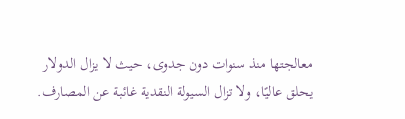معالجتها منذ سنوات دون جدوى، حيث لا يزال الدولار يحلق عاليًا، ولا تزال السيولة النقدية غائبة عن المصارف.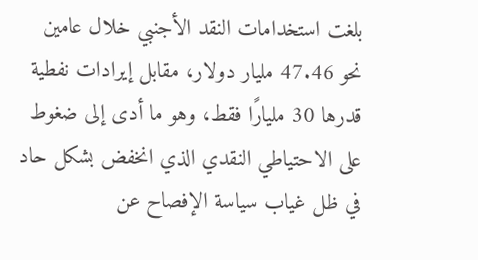بلغت استخدامات النقد الأجنبي خلال عامين نحو 47.46 مليار دولار، مقابل إيرادات نفطية قدرها 30 مليارًا فقط، وهو ما أدى إلى ضغوط على الاحتياطي النقدي الذي انخفض بشكل حاد في ظل غياب سياسة الإفصاح عن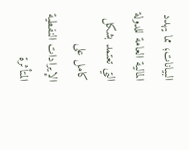البيانات؛ مما يهدد المالية العامة للدولة التي تعتمد بشكل كامل على الإيرادات النفطية المتأثرة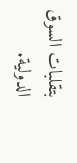بتقلبات السوق الدولية.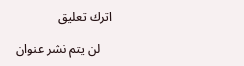اترك تعليق

    لن يتم نشر عنوان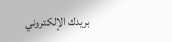بريدك الإلكتروني